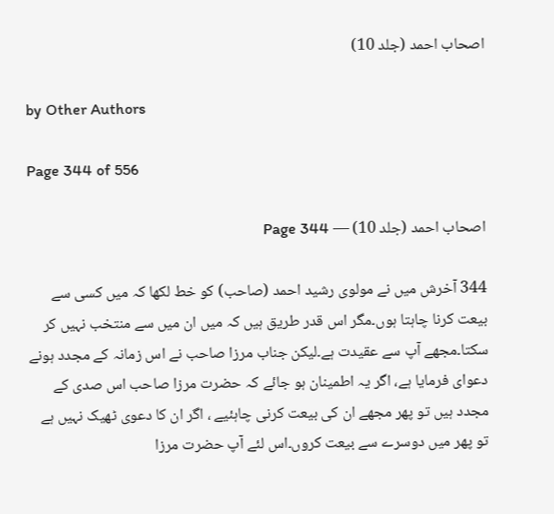اصحاب احمد (جلد 10)

by Other Authors

Page 344 of 556

اصحاب احمد (جلد 10) — Page 344

344 آخرش میں نے مولوی رشید احمد (صاحب) کو خط لکھا کہ میں کسی سے بیعت کرنا چاہتا ہوں۔مگر اس قدر طریق ہیں کہ میں ان میں سے منتخب نہیں کر سکتا۔مجھے آپ سے عقیدت ہے۔لیکن جناب مرزا صاحب نے اس زمانہ کے مجدد ہونے دعوای فرمایا ہے، اگر یہ اطمینان ہو جائے کہ حضرت مرزا صاحب اس صدی کے مجدد ہیں تو پھر مجھے ان کی بیعت کرنی چاہئیے ، اگر ان کا دعوی ٹھیک نہیں ہے تو پھر میں دوسرے سے بیعت کروں۔اس لئے آپ حضرت مرزا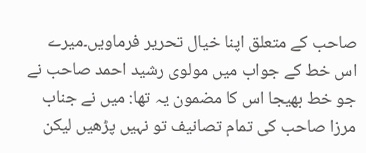صاحب کے متعلق اپنا خیال تحریر فرماویں۔میرے اس خط کے جواب میں مولوی رشید احمد صاحب نے جو خط بھیجا اس کا مضمون یہ تھا: میں نے جناب مرزا صاحب کی تمام تصانیف تو نہیں پڑھیں لیکن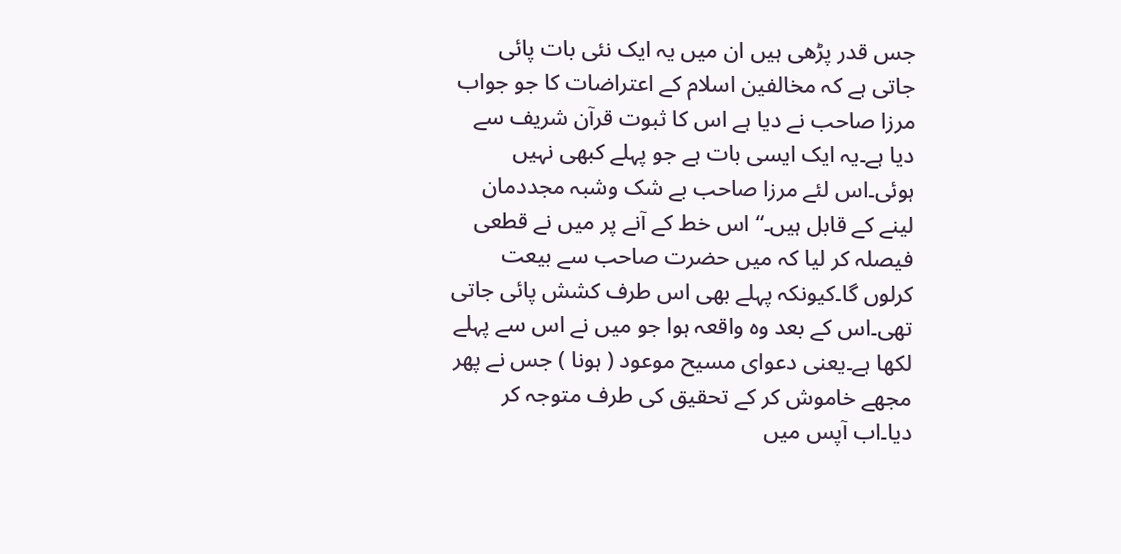جس قدر پڑھی ہیں ان میں یہ ایک نئی بات پائی جاتی ہے کہ مخالفین اسلام کے اعتراضات کا جو جواب مرزا صاحب نے دیا ہے اس کا ثبوت قرآن شریف سے دیا ہے۔یہ ایک ایسی بات ہے جو پہلے کبھی نہیں ہوئی۔اس لئے مرزا صاحب بے شک وشبہ مجددمان لینے کے قابل ہیں۔“ اس خط کے آنے پر میں نے قطعی فیصلہ کر لیا کہ میں حضرت صاحب سے بیعت کرلوں گا۔کیونکہ پہلے بھی اس طرف کشش پائی جاتی تھی۔اس کے بعد وہ واقعہ ہوا جو میں نے اس سے پہلے لکھا ہے۔یعنی دعوای مسیح موعود ( ہونا ) جس نے پھر مجھے خاموش کر کے تحقیق کی طرف متوجہ کر دیا۔اب آپس میں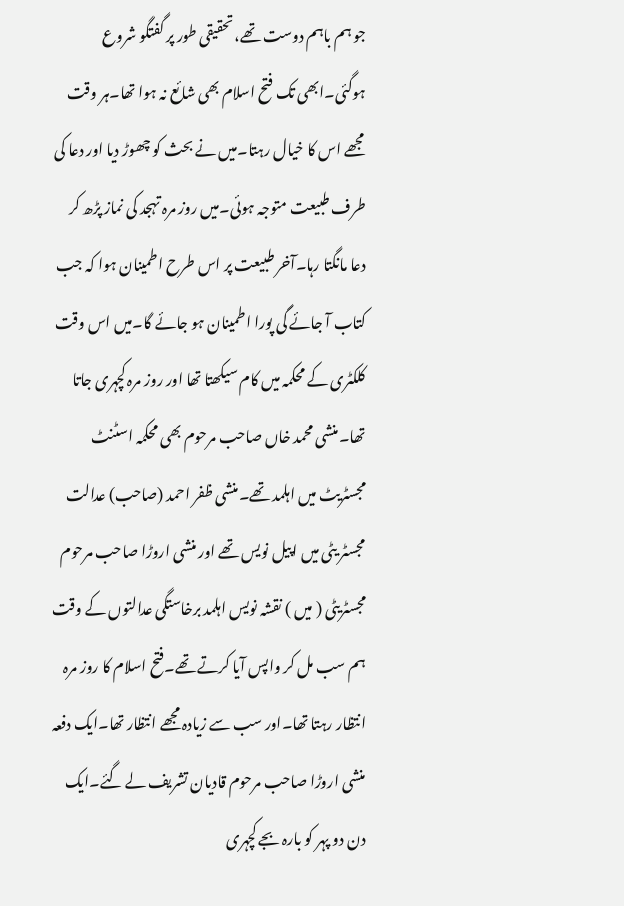جو ہم باہم دوست تھے، تحقیقی طور پر گفتگو شروع ہوگئی۔ابھی تک فتح اسلام بھی شائع نہ ہوا تھا۔ہر وقت مجھے اس کا خیال رہتا۔میں نے بحث کو چھوڑ دیا اور دعا کی طرف طبیعت متوجہ ہوئی۔میں روز مرہ تہجد کی نماز پڑھ کر دعا مانگتا رہا۔آخر طبیعت پر اس طرح اطمینان ہوا کہ جب کتاب آ جائے گی پورا اطمینان ہو جائے گا۔میں اس وقت کلکٹری کے محکمہ میں کام سیکھتا تھا اور روز مرہ کچہری جاتا تھا۔منشی محمد خاں صاحب مرحوم بھی محکمہ اسٹنٹ مجسٹریٹ میں اہلمد تھے۔منشی ظفر احمد (صاحب) عدالت مجسٹر یٹی میں اپیل نویس تھے اور منشی اروڑا صاحب مرحوم مجسٹریٹی ( میں ) نقشہ نویس اہلمد برخاستگی عدالتوں کے وقت ہم سب مل کر واپس آیا کرتے تھے۔فتح اسلام کا روز مرہ انتظار رہتا تھا۔اور سب سے زیادہ مجھے انتظار تھا۔ایک دفعہ منشی اروڑا صاحب مرحوم قادیان تشریف لے گئے۔ایک دن دو پہر کو بارہ بجے کچہری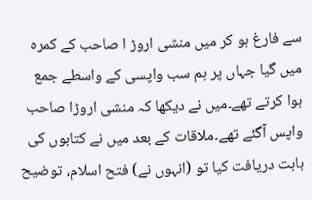سے فارغ ہو کر میں منشی اروڑ ا صاحب کے کمرہ میں گیا جہاں پر ہم سب واپسی کے واسطے جمع ہوا کرتے تھے۔میں نے دیکھا کہ منشی اروڑا صاحب واپس آگئے تھے۔ملاقات کے بعد میں نے کتابوں کی بابت دریافت کیا تو (انہوں نے) فتح اسلام، توضیح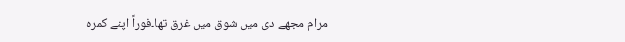مرام مجھے دی میں شوق میں غرق تھا۔فوراً اپنے کمرہ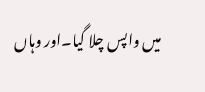میں واپس چلا گیا۔اور وہاں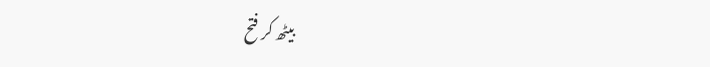بیٹھ کر فتح